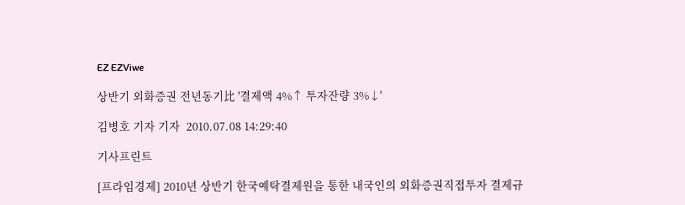EZ EZViwe

상반기 외화증권 전년동기比 '결제액 4%↑ 투자잔량 3%↓'

김병호 기자 기자  2010.07.08 14:29:40

기사프린트

[프라임경제] 2010년 상반기 한국예탁결제원을 통한 내국인의 외화증권직접투자 결제규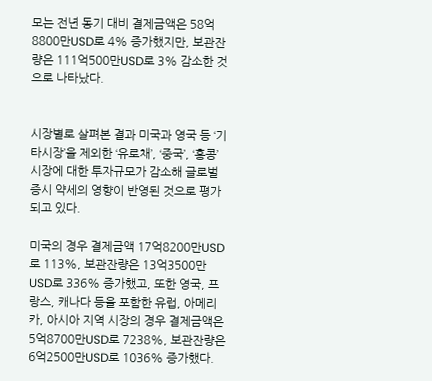모는 전년 동기 대비 결제금액은 58억8800만USD로 4% 증가했지만, 보관잔량은 111억500만USD로 3% 감소한 것으로 나타났다.


시장별로 살펴본 결과 미국과 영국 등 ‘기타시장’을 제외한 ‘유로채’, ‘중국’, ‘홍콩’ 시장에 대한 투자규모가 감소해 글로벌 증시 약세의 영향이 반영된 것으로 평가되고 있다.

미국의 경우 결제금액 17억8200만USD로 113%, 보관잔량은 13억3500만USD로 336% 증가했고, 또한 영국, 프랑스, 캐나다 등을 포함한 유럽, 아메리카, 아시아 지역 시장의 경우 결제금액은 5억8700만USD로 7238%, 보관잔량은 6억2500만USD로 1036% 증가했다.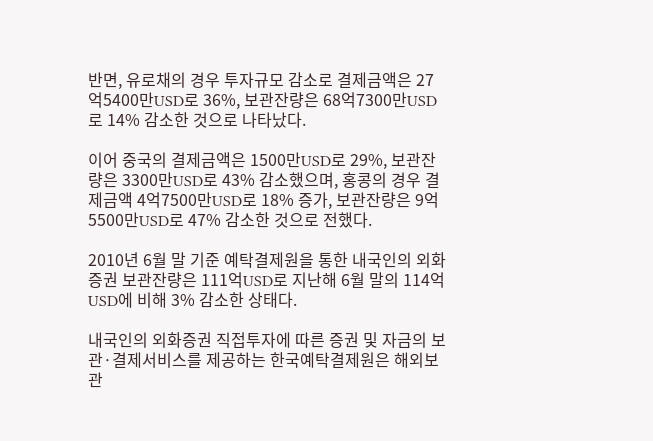반면, 유로채의 경우 투자규모 감소로 결제금액은 27억5400만USD로 36%, 보관잔량은 68억7300만USD로 14% 감소한 것으로 나타났다.

이어 중국의 결제금액은 1500만USD로 29%, 보관잔량은 3300만USD로 43% 감소했으며, 홍콩의 경우 결제금액 4억7500만USD로 18% 증가, 보관잔량은 9억5500만USD로 47% 감소한 것으로 전했다.

2010년 6월 말 기준 예탁결제원을 통한 내국인의 외화증권 보관잔량은 111억USD로 지난해 6월 말의 114억USD에 비해 3% 감소한 상태다.

내국인의 외화증권 직접투자에 따른 증권 및 자금의 보관·결제서비스를 제공하는 한국예탁결제원은 해외보관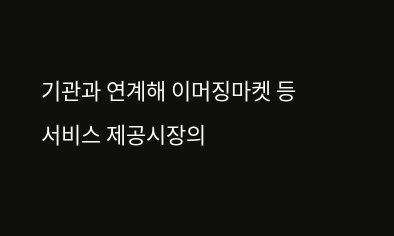기관과 연계해 이머징마켓 등 서비스 제공시장의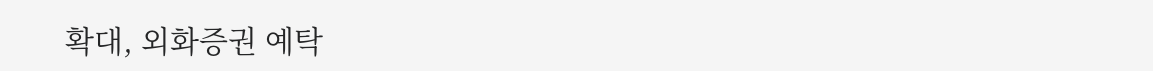확대, 외화증권 예탁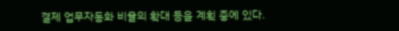결제 업무자동화 비율의 확대 등을 계획 중에 있다.